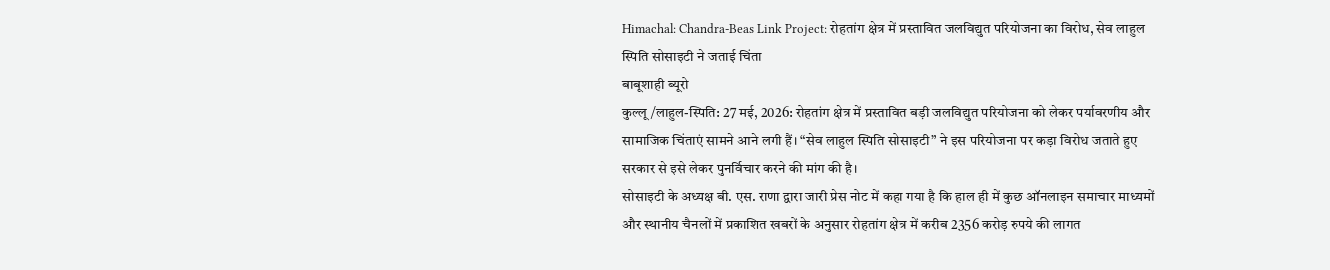Himachal: Chandra-Beas Link Project: रोहतांग क्षेत्र में प्रस्तावित जलविद्युत परियोजना का विरोध, सेव लाहुल स्पिति सोसाइटी ने जताई चिंता
बाबूशाही ब्यूरो
कुल्लू/लाहुल-स्पिति: 27 मई, 2026: रोहतांग क्षेत्र में प्रस्तावित बड़ी जलविद्युत परियोजना को लेकर पर्यावरणीय और सामाजिक चिंताएं सामने आने लगी हैं। “सेव लाहुल स्पिति सोसाइटी” ने इस परियोजना पर कड़ा विरोध जताते हुए सरकार से इसे लेकर पुनर्विचार करने की मांग की है।
सोसाइटी के अध्यक्ष बी. एस. राणा द्वारा जारी प्रेस नोट में कहा गया है कि हाल ही में कुछ ऑनलाइन समाचार माध्यमों और स्थानीय चैनलों में प्रकाशित खबरों के अनुसार रोहतांग क्षेत्र में करीब 2356 करोड़ रुपये की लागत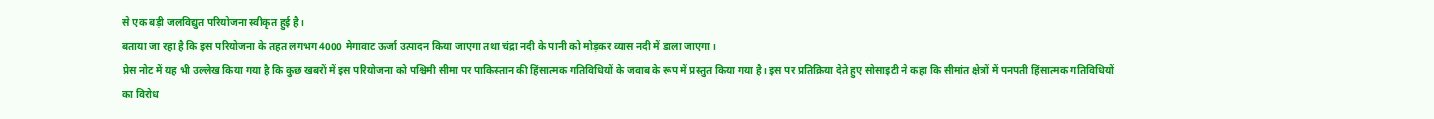से एक बड़ी जलविद्युत परियोजना स्वीकृत हुई है।
बताया जा रहा है कि इस परियोजना के तहत लगभग 4000 मेगावाट ऊर्जा उत्पादन किया जाएगा तथा चंद्रा नदी के पानी को मोड़कर व्यास नदी में डाला जाएगा।
प्रेस नोट में यह भी उल्लेख किया गया है कि कुछ खबरों में इस परियोजना को पश्चिमी सीमा पर पाकिस्तान की हिंसात्मक गतिविधियों के जवाब के रूप में प्रस्तुत किया गया है। इस पर प्रतिक्रिया देते हुए सोसाइटी ने कहा कि सीमांत क्षेत्रों में पनपती हिंसात्मक गतिविधियों का विरोध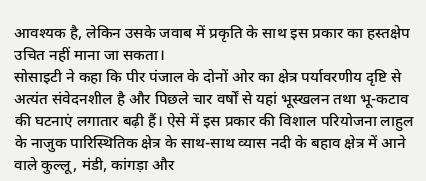आवश्यक है, लेकिन उसके जवाब में प्रकृति के साथ इस प्रकार का हस्तक्षेप उचित नहीं माना जा सकता।
सोसाइटी ने कहा कि पीर पंजाल के दोनों ओर का क्षेत्र पर्यावरणीय दृष्टि से अत्यंत संवेदनशील है और पिछले चार वर्षों से यहां भूस्खलन तथा भू-कटाव की घटनाएं लगातार बढ़ी हैं। ऐसे में इस प्रकार की विशाल परियोजना लाहुल के नाजुक पारिस्थितिक क्षेत्र के साथ-साथ व्यास नदी के बहाव क्षेत्र में आने वाले कुल्लू, मंडी, कांगड़ा और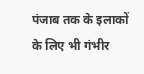पंजाब तक के इलाकों के लिए भी गंभीर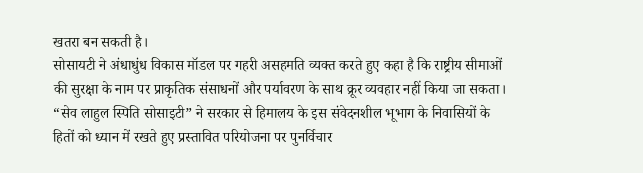खतरा बन सकती है।
सोसायटी ने अंधाधुंध विकास मॉडल पर गहरी असहमति व्यक्त करते हुए कहा है कि राष्ट्रीय सीमाओं की सुरक्षा के नाम पर प्राकृतिक संसाधनों और पर्यावरण के साथ क्रूर व्यवहार नहीं किया जा सकता।
“सेव लाहुल स्पिति सोसाइटी” ने सरकार से हिमालय के इस संवेदनशील भूभाग के निवासियों के हितों को ध्यान में रखते हुए प्रस्तावित परियोजना पर पुनर्विचार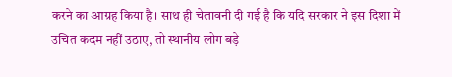करने का आग्रह किया है। साथ ही चेतावनी दी गई है कि यदि सरकार ने इस दिशा में उचित कदम नहीं उठाए, तो स्थानीय लोग बड़े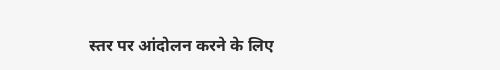स्तर पर आंदोलन करने के लिए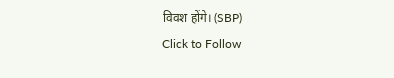विवश होंगे। (SBP)
Click to Follow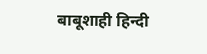बाबूशाही हिन्दी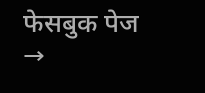फेसबुक पेज →